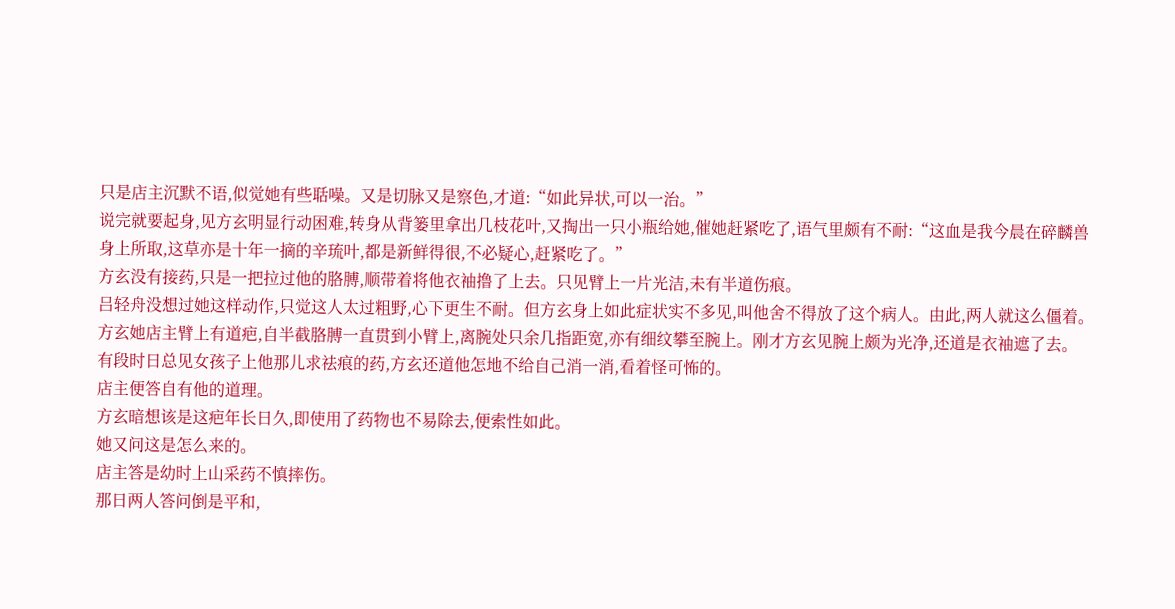只是店主沉默不语,似觉她有些聒噪。又是切脉又是察色,才道:“如此异状,可以一治。”
说完就要起身,见方玄明显行动困难,转身从背篓里拿出几枝花叶,又掏出一只小瓶给她,催她赶紧吃了,语气里颇有不耐:“这血是我今晨在碎麟兽身上所取,这草亦是十年一摘的辛琉叶,都是新鲜得很,不必疑心,赶紧吃了。”
方玄没有接药,只是一把拉过他的胳膊,顺带着将他衣袖撸了上去。只见臂上一片光洁,未有半道伤痕。
吕轻舟没想过她这样动作,只觉这人太过粗野,心下更生不耐。但方玄身上如此症状实不多见,叫他舍不得放了这个病人。由此,两人就这么僵着。
方玄她店主臂上有道疤,自半截胳膊一直贯到小臂上,离腕处只余几指距宽,亦有细纹攀至腕上。刚才方玄见腕上颇为光净,还道是衣袖遮了去。
有段时日总见女孩子上他那儿求祛痕的药,方玄还道他怎地不给自己消一消,看着怪可怖的。
店主便答自有他的道理。
方玄暗想该是这疤年长日久,即使用了药物也不易除去,便索性如此。
她又问这是怎么来的。
店主答是幼时上山采药不慎摔伤。
那日两人答问倒是平和,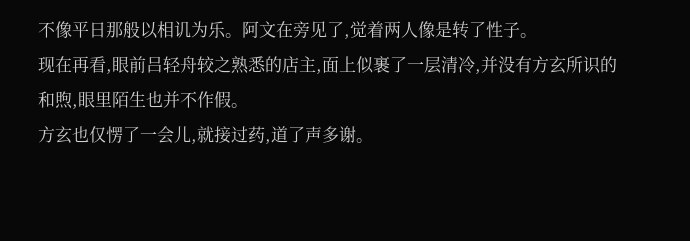不像平日那般以相讥为乐。阿文在旁见了,觉着两人像是转了性子。
现在再看,眼前吕轻舟较之熟悉的店主,面上似裹了一层清冷,并没有方玄所识的和煦,眼里陌生也并不作假。
方玄也仅愣了一会儿,就接过药,道了声多谢。